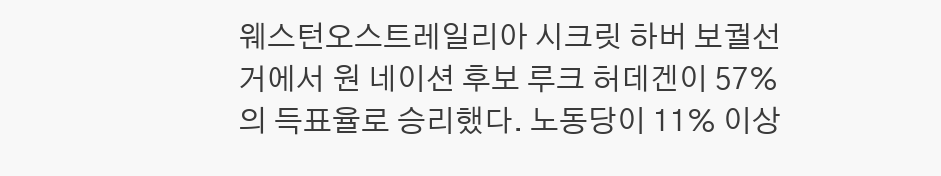웨스턴오스트레일리아 시크릿 하버 보궐선거에서 원 네이션 후보 루크 허데겐이 57%의 득표율로 승리했다. 노동당이 11% 이상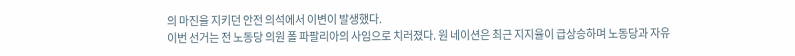의 마진을 지키던 안전 의석에서 이변이 발생했다.
이번 선거는 전 노동당 의원 폴 파팔리아의 사임으로 치러졌다. 원 네이션은 최근 지지율이 급상승하며 노동당과 자유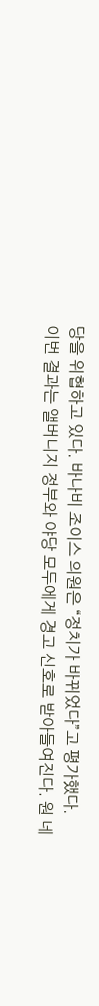당을 위협하고 있다. 바나비 조이스 의원은 “정치가 바뀌었다”고 평가했다.
이번 결과는 앨버니지 정부와 야당 모두에게 경고 신호로 받아들여진다. 원 네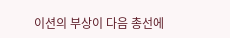이션의 부상이 다음 총선에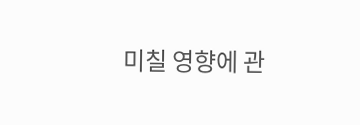미칠 영향에 관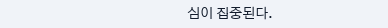심이 집중된다.